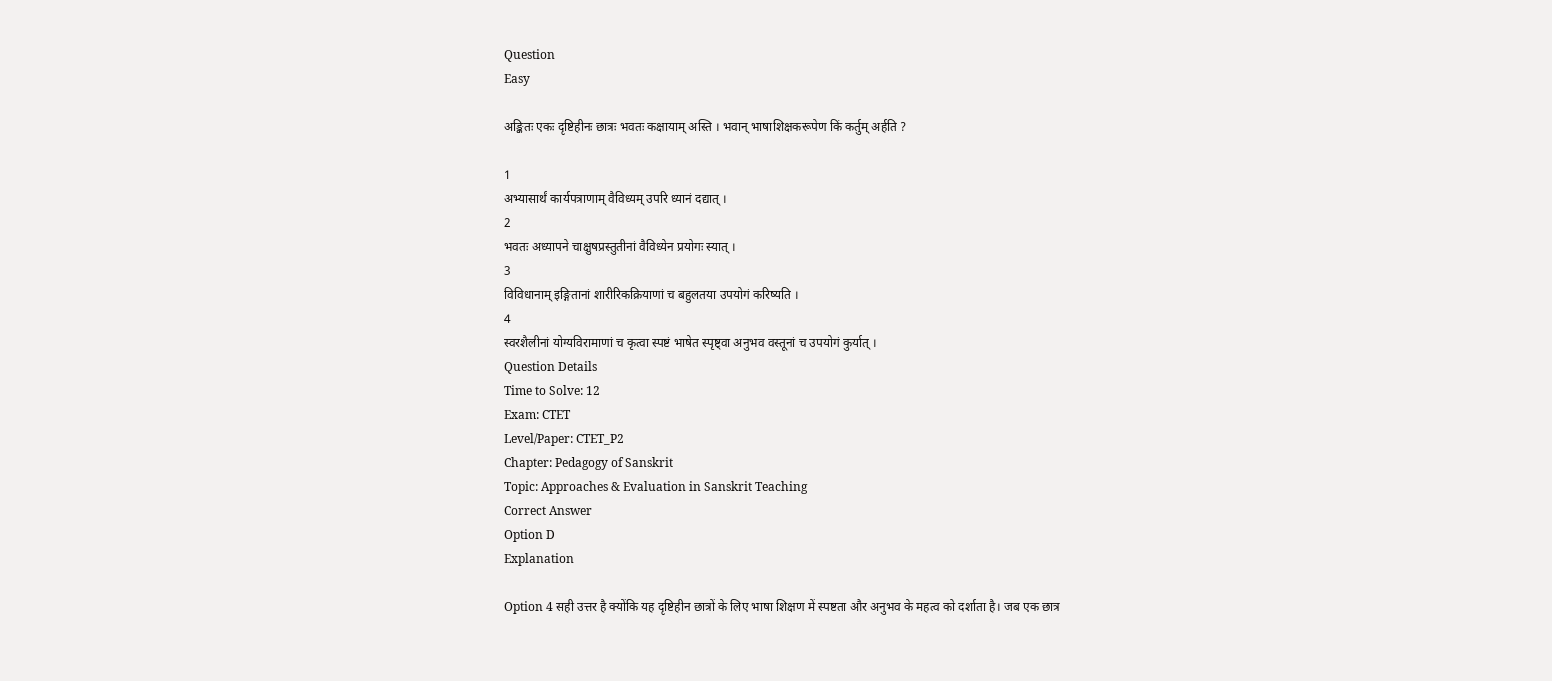Question
Easy

अङ्कितः एकः दृष्टिहीनः छात्रः भवतः कक्षायाम् अस्ति । भवान् भाषाशिक्षकरूपेण किं कर्तुम् अर्हति ?

1
अभ्यासार्थं कार्यपत्राणाम् वैविध्यम् उपरि ध्यानं दद्यात् ।
2
भवतः अध्यापने चाक्षुषप्रस्तुतीनां वैविध्येन प्रयोगः स्यात् ।
3
विविधानाम् इङ्गितानां शारीरिकक्रियाणां च बहुलतया उपयोगं करिष्यति ।
4
स्वरशैलीनां योग्यविरामाणां च कृत्वा स्पष्टं भाषेत स्पृष्ट्वा अनुभव वस्तूनां च उपयोगं कुर्यात् ।
Question Details
Time to Solve: 12
Exam: CTET
Level/Paper: CTET_P2
Chapter: Pedagogy of Sanskrit
Topic: Approaches & Evaluation in Sanskrit Teaching
Correct Answer
Option D
Explanation

Option 4 सही उत्तर है क्योंकि यह दृष्टिहीन छात्रों के लिए भाषा शिक्षण में स्पष्टता और अनुभव के महत्व को दर्शाता है। जब एक छात्र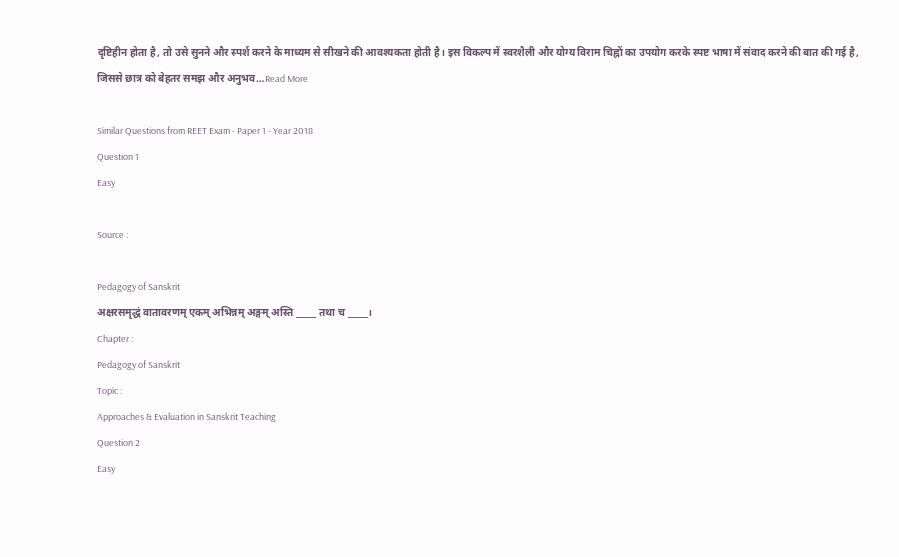दृष्टिहीन होता है, तो उसे सुनने और स्पर्श करने के माध्यम से सीखने की आवश्यकता होती है। इस विकल्प में स्वरशैली और योग्य विराम चिह्नों का उपयोग करके स्पष्ट भाषा में संवाद करने की बात की गई है, जिससे छात्र को बेहतर समझ और अनुभव…Read More

Similar Questions from REET Exam - Paper 1 - Year 2018
Question 1
Easy

Source :

Pedagogy of Sanskrit
अक्षरसमृद्धं वातावरणम् एकम् अभिन्नम् अङ्गम् अस्ति _____ तथा च _____।
Chapter :
Pedagogy of Sanskrit
Topic :
Approaches & Evaluation in Sanskrit Teaching
Question 2
Easy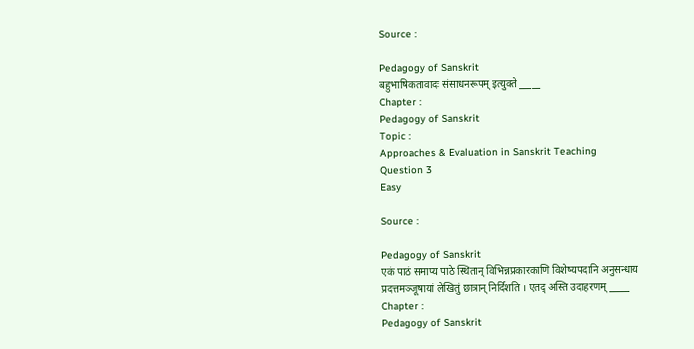Source :

Pedagogy of Sanskrit
बहुभाषिकतावादः संसाधनरूपम् इत्युक्ते _____
Chapter :
Pedagogy of Sanskrit
Topic :
Approaches & Evaluation in Sanskrit Teaching
Question 3
Easy

Source :

Pedagogy of Sanskrit
एकं पाठं समाप्य पाठे स्थितान् विभिन्नप्रकारकाणि विशेष्यपदानि अनुसन्धाय प्रदत्तमञ्जूषायां लेखितुं छात्रान् निर्दिशति । एतद् अस्ति उदाहरणम् _____
Chapter :
Pedagogy of Sanskrit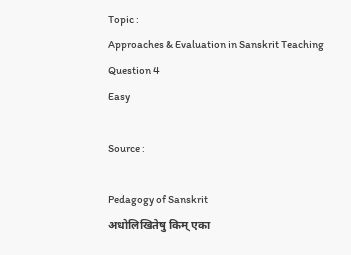Topic :
Approaches & Evaluation in Sanskrit Teaching
Question 4
Easy

Source :

Pedagogy of Sanskrit
अधोलिखितेषु किम् एका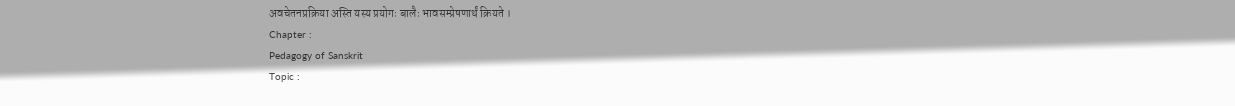अवचेतनप्रक्रिया अस्ति यस्य प्रयोगः बालैः भावसम्प्रेषणार्थं क्रियते ।
Chapter :
Pedagogy of Sanskrit
Topic :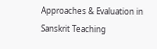Approaches & Evaluation in Sanskrit Teaching